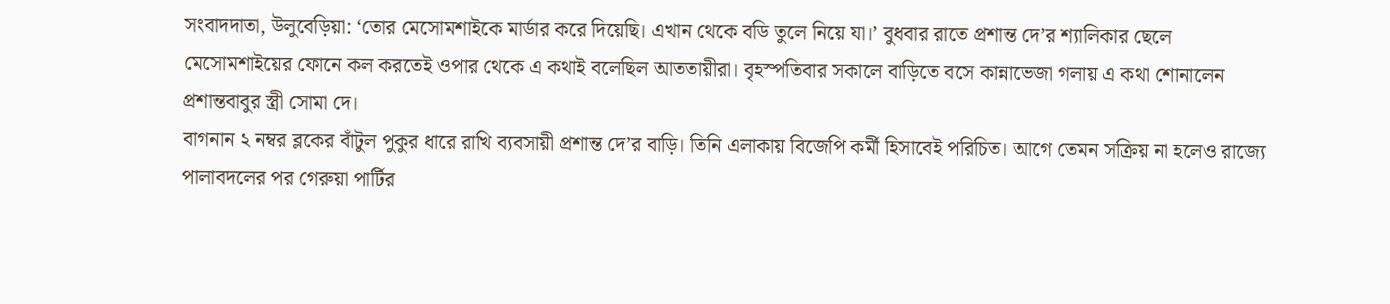সংবাদদাতা, উলুবেড়িয়া: ‘তোর মেসোমশাইকে মার্ডার করে দিয়েছি। এখান থেকে বডি তুলে নিয়ে যা।’ বুধবার রাতে প্রশান্ত দে’র শ্যালিকার ছেলে মেসোমশাইয়ের ফোনে কল করতেই ওপার থেকে এ কথাই বলেছিল আততায়ীরা। বৃহস্পতিবার সকালে বাড়িতে বসে কান্নাভেজা গলায় এ কথা শোনালেন প্রশান্তবাবুর স্ত্রী সোমা দে।
বাগনান ২ নম্বর ব্লকের বাঁটুল পুকুর ধারে রাখি ব্যবসায়ী প্রশান্ত দে’র বাড়ি। তিনি এলাকায় বিজেপি কর্মী হিসাবেই পরিচিত। আগে তেমন সক্রিয় না হলেও রাজ্যে পালাবদলের পর গেরুয়া পার্টির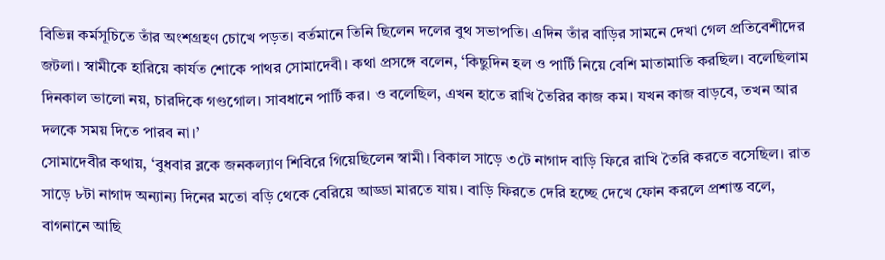বিভিন্ন কর্মসূচিতে তাঁর অংশগ্রহণ চোখে পড়ত। বর্তমানে তিনি ছিলেন দলের বুথ সভাপতি। এদিন তাঁর বাড়ির সামনে দেখা গেল প্রতিবেশীদের জটলা। স্বামীকে হারিয়ে কার্যত শোকে পাথর সোমাদেবী। কথা প্রসঙ্গে বলেন, ‘কিছুদিন হল ও পার্টি নিয়ে বেশি মাতামাতি করছিল। বলেছিলাম দিনকাল ভালো নয়, চারদিকে গণ্ডগোল। সাবধানে পার্টি কর। ও বলেছিল, এখন হাতে রাখি তৈরির কাজ কম। যখন কাজ বাড়বে, তখন আর দলকে সময় দিতে পারব না।’
সোমাদেবীর কথায়, ‘বুধবার ব্লকে জনকল্যাণ শিবিরে গিয়েছিলেন স্বামী। বিকাল সাড়ে ৩টে নাগাদ বাড়ি ফিরে রাখি তৈরি করতে বসেছিল। রাত সাড়ে ৮টা নাগাদ অন্যান্য দিনের মতো বড়ি থেকে বেরিয়ে আড্ডা মারতে যায়। বাড়ি ফিরতে দেরি হচ্ছে দেখে ফোন করলে প্রশান্ত বলে, বাগনানে আছি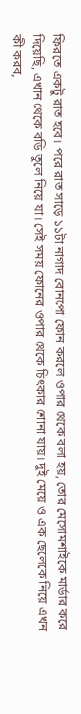ফিরতে একটু রাত হবে। পরে রাত সাড়ে ১১টা নাগাদ বোনপো ফোন করলে ওপার থেকে বলা হয়, তোর মেসোমশাইকে মার্ডার করে দিয়েছি, এখান থেকে বডি তুলে নিয়ে যা। সেই সময় ফোনের ওপার থেকে চিৎকার শোনা যায়। দুই মেয়ে ও এক ছেলেকে নিয়ে এখন কী করব,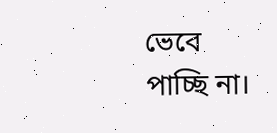ভেবে পাচ্ছি না।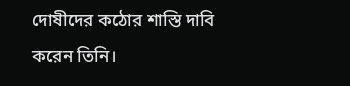দোষীদের কঠোর শাস্তি দাবি করেন তিনি।